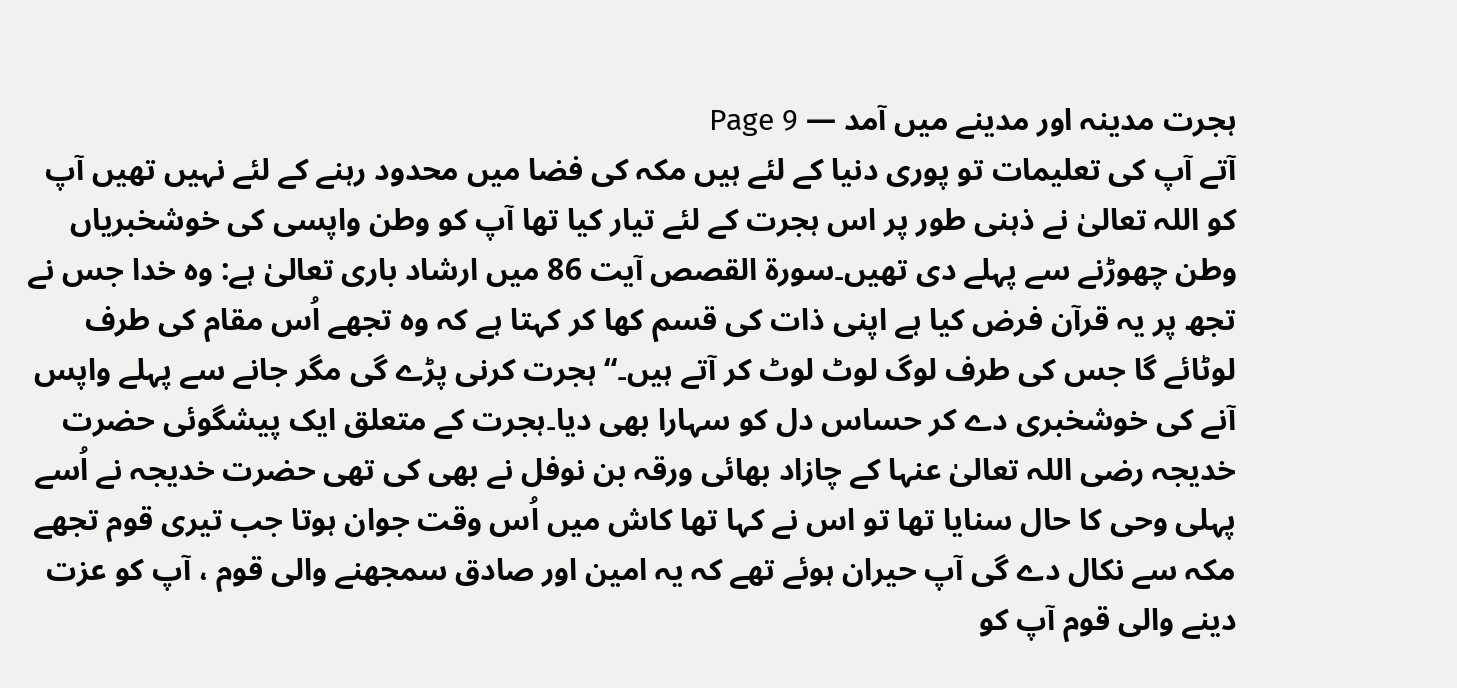ہجرت مدینہ اور مدینے میں آمد — Page 9
آتے آپ کی تعلیمات تو پوری دنیا کے لئے ہیں مکہ کی فضا میں محدود رہنے کے لئے نہیں تھیں آپ کو اللہ تعالیٰ نے ذہنی طور پر اس ہجرت کے لئے تیار کیا تھا آپ کو وطن واپسی کی خوشخبریاں وطن چھوڑنے سے پہلے دی تھیں۔سورۃ القصص آیت 86 میں ارشاد باری تعالیٰ ہے: وہ خدا جس نے تجھ پر یہ قرآن فرض کیا ہے اپنی ذات کی قسم کھا کر کہتا ہے کہ وہ تجھے اُس مقام کی طرف لوٹائے گا جس کی طرف لوگ لوٹ لوٹ کر آتے ہیں۔“ ہجرت کرنی پڑے گی مگر جانے سے پہلے واپس آنے کی خوشخبری دے کر حساس دل کو سہارا بھی دیا۔ہجرت کے متعلق ایک پیشگوئی حضرت خدیجہ رضی اللہ تعالیٰ عنہا کے چازاد بھائی ورقہ بن نوفل نے بھی کی تھی حضرت خدیجہ نے اُسے پہلی وحی کا حال سنایا تھا تو اس نے کہا تھا کاش میں اُس وقت جوان ہوتا جب تیری قوم تجھے مکہ سے نکال دے گی آپ حیران ہوئے تھے کہ یہ امین اور صادق سمجھنے والی قوم ، آپ کو عزت دینے والی قوم آپ کو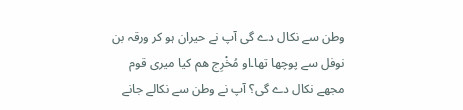وطن سے نکال دے گی آپ نے حیران ہو کر ورقہ بن نوفل سے پوچھا تھا۔او مُخْرِج هم کیا میری قوم مجھے نکال دے گی؟ آپ نے وطن سے نکالے جانے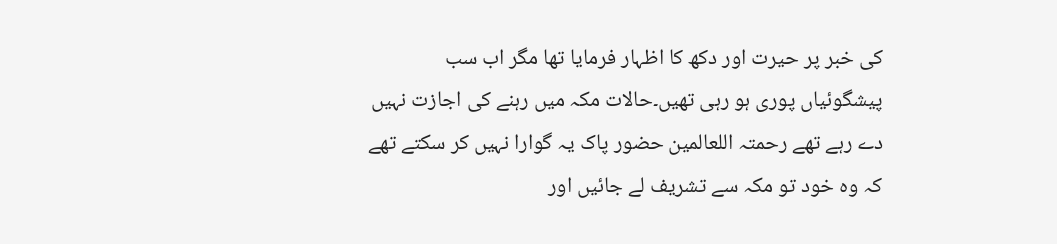کی خبر پر حیرت اور دکھ کا اظہار فرمایا تھا مگر اب سب پیشگوئیاں پوری ہو رہی تھیں۔حالات مکہ میں رہنے کی اجازت نہیں دے رہے تھے رحمتہ اللعالمین حضور پاک یہ گوارا نہیں کر سکتے تھے کہ وہ خود تو مکہ سے تشریف لے جائیں اور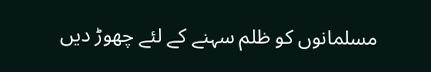مسلمانوں کو ظلم سہنے کے لئے چھوڑ دیں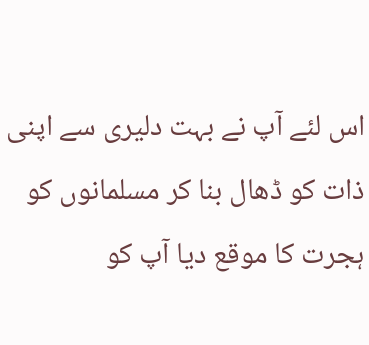اس لئے آپ نے بہت دلیری سے اپنی ذات کو ڈھال بنا کر مسلمانوں کو ہجرت کا موقع دیا آپ کو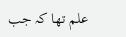علم تھا کہ جب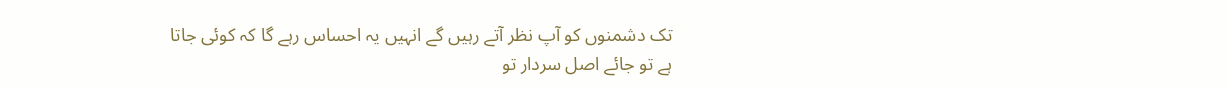تک دشمنوں کو آپ نظر آتے رہیں گے انہیں یہ احساس رہے گا کہ کوئی جاتا ہے تو جائے اصل سردار تو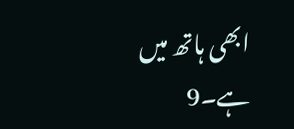ابھی ہاتھ میں ہے۔9